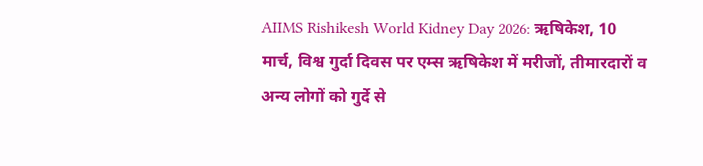AIIMS Rishikesh World Kidney Day 2026: ऋषिकेश, 10 मार्च, विश्व गुर्दा दिवस पर एम्स ऋषिकेश में मरीजों, तीमारदारों व अन्य लोगों को गुर्दे से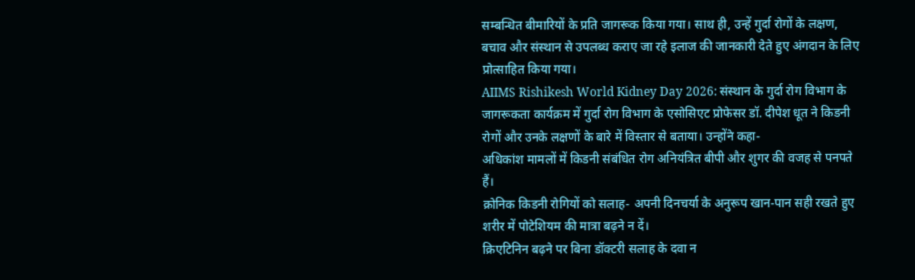सम्बन्धित बीमारियों के प्रति जागरूक किया गया। साथ ही, उन्हें गुर्दा रोगों के लक्षण, बचाव और संस्थान से उपलब्ध कराए जा रहे इलाज की जानकारी देते हुए अंगदान के लिए प्रोत्साहित किया गया।
AIIMS Rishikesh World Kidney Day 2026: संस्थान के गुर्दा रोग विभाग के जागरूकता कार्यक्रम में गुर्दा रोग विभाग के एसोसिएट प्रोफेसर डॉ. दीपेश धूत ने किडनी रोगों और उनके लक्षणों के बारे में विस्तार से बताया। उन्होंने कहा-
अधिकांश मामलों में किडनी संबंधित रोग अनियंत्रित बीपी और शुगर की वजह से पनपते हैं।
क्रोनिक किडनी रोगियों को सलाह- अपनी दिनचर्या के अनुरूप खान-पान सही रखते हुए शरीर में पोटेशियम की मात्रा बढ़ने न दें।
क्रिएटिनिन बढ़ने पर बिना डॉक्टरी सलाह के दवा न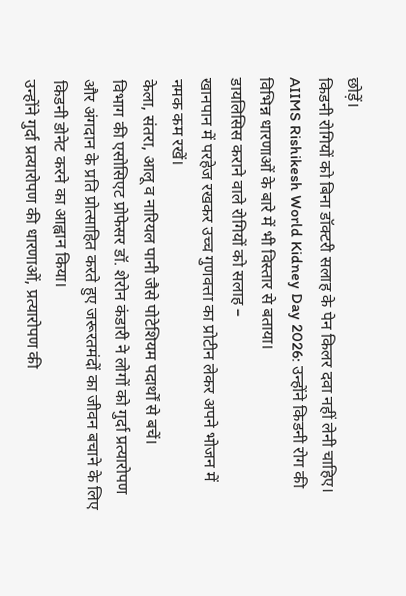छोड़ें।
किडनी रोगियों को बिना डॉक्टरी सलाह के पेन किलर दवा नहीं लेनी चाहिए।
AIIMS Rishikesh World Kidney Day 2026: उन्होंने किडनी रोग की विभिन्न धारणाओं के बारे में भी विस्तार से बताया।
डायलिसिस कराने वाले रोगियों को सलाह –
खानपान में परहेज रखकर उच्च गुणवत्ता का प्रोटीन लेकर अपने भोजन में नमक कम रखें।
केला, संतरा, आलू व नारियल पानी जैसे पोटेशियम पदार्थों से बचें।
विभाग की एसोसिएट प्रोफेसर डॉ. शेरोन कंडारी ने लोगों को गुर्दा प्रत्यारोपण और अंगदान के प्रति प्रोत्साहित करते हुए जरूरतमंदों का जीवन बचाने के लिए किडनी डोनेट करने का आह्वान किया।
उन्होंने गुर्दा प्रत्यारोपण की धारणाओं, प्रत्यारोपण की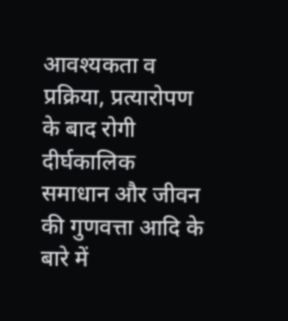आवश्यकता व प्रक्रिया, प्रत्यारोपण के बाद रोगी दीर्घकालिक समाधान और जीवन की गुणवत्ता आदि के बारे में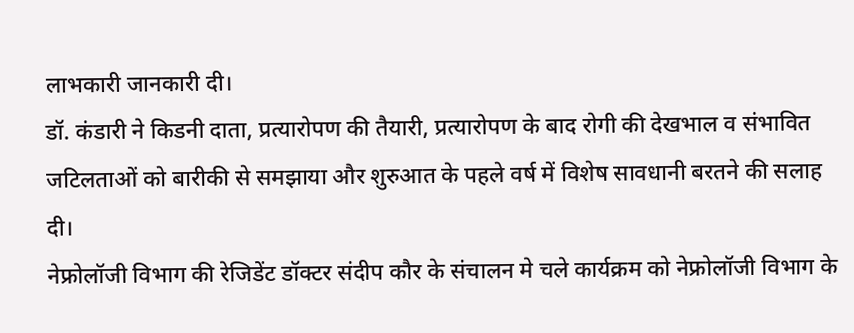लाभकारी जानकारी दी।
डॉ. कंडारी ने किडनी दाता, प्रत्यारोपण की तैयारी, प्रत्यारोपण के बाद रोगी की देखभाल व संभावित जटिलताओं को बारीकी से समझाया और शुरुआत के पहले वर्ष में विशेष सावधानी बरतने की सलाह दी।
नेफ्रोलॉजी विभाग की रेजिडेंट डॉक्टर संदीप कौर के संचालन मे चले कार्यक्रम को नेफ्रोलॉजी विभाग के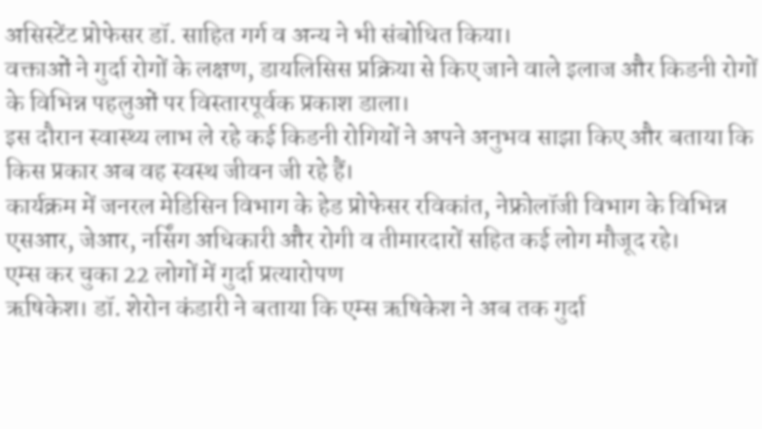असिस्टेंट प्रोफेसर डॉ. साहित गर्ग व अन्य ने भी संबोधित किया।
वक्ताओं ने गुर्दा रोगों के लक्षण, डायलिसिस प्रक्रिया से किए जाने वाले इलाज और किडनी रोगों के विभिन्न पहलुओं पर विस्तारपूर्वक प्रकाश डाला।
इस दौरान स्वास्थ्य लाभ ले रहे कई किडनी रोगियों ने अपने अनुभव साझा किए और बताया कि किस प्रकार अब वह स्वस्थ जीवन जी रहे हैं।
कार्यक्रम में जनरल मेडिसिन विभाग के हेड प्रोफेसर रविकांत, नेफ्रोलॉजी विभाग के विभिन्न एसआर, जेआर, नर्सिंग अधिकारी और रोगी व तीमारदारों सहित कई लोग मौजूद रहे।
एम्स कर चुका 22 लोगों में गुर्दा प्रत्यारोपण
ऋषिकेश। डॉ. शेरोन कंडारी ने बताया कि एम्स ऋषिकेश ने अब तक गुर्दा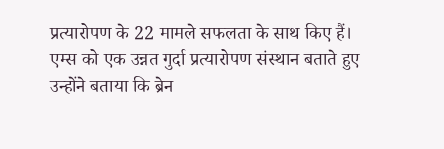प्रत्यारोपण के 22 मामले सफलता के साथ किए हैं।
एम्स को एक उन्नत गुर्दा प्रत्यारोपण संस्थान बताते हुए उन्होंने बताया कि ब्रेन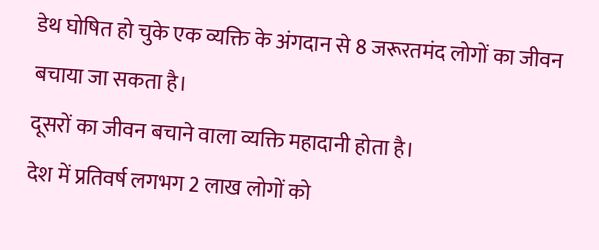डेथ घोषित हो चुके एक व्यक्ति के अंगदान से 8 जरूरतमंद लोगों का जीवन बचाया जा सकता है।
दूसरों का जीवन बचाने वाला व्यक्ति महादानी होता है।
देश में प्रतिवर्ष लगभग 2 लाख लोगों को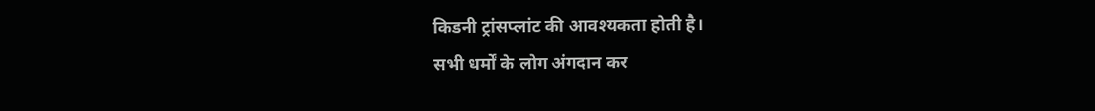किडनी ट्रांसप्लांट की आवश्यकता होती है।
सभी धर्मों के लोग अंगदान कर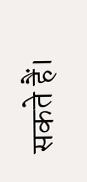सकते हैं।